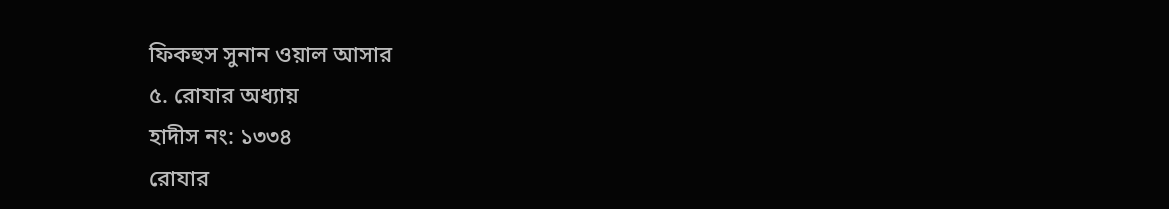ফিকহুস সুনান ওয়াল আসার
৫. রোযার অধ্যায়
হাদীস নং: ১৩৩৪
রোযার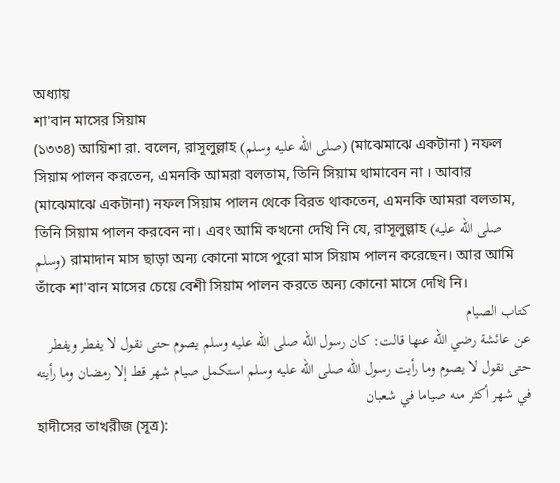অধ্যায়
শা'বান মাসের সিয়াম
(১৩৩৪) আয়িশা রা. বলেন, রাসূলুল্লাহ (صلى الله عليه وسلم) (মাঝেমাঝে একটানা ) নফল সিয়াম পালন করতেন, এমনকি আমরা বলতাম, তিনি সিয়াম থামাবেন না । আবার (মাঝেমাঝে একটানা) নফল সিয়াম পালন থেকে বিরত থাকতেন, এমনকি আমরা বলতাম, তিনি সিয়াম পালন করবেন না। এবং আমি কখনো দেখি নি যে, রাসূলুল্লাহ (صلى الله عليه وسلم) রামাদান মাস ছাড়া অন্য কোনো মাসে পুরো মাস সিয়াম পালন করেছেন। আর আমি তাঁকে শা'বান মাসের চেয়ে বেশী সিয়াম পালন করতে অন্য কোনো মাসে দেখি নি।
كتاب الصيام
عن عائشة رضي الله عنها قالت: كان رسول الله صلى الله عليه وسلم يصوم حتى نقول لا يفطر ويفطر حتى نقول لا يصوم وما رأيت رسول الله صلى الله عليه وسلم استكمل صيام شهر قط إلا رمضان وما رأيته في شهر أكثر منه صياما في شعبان
হাদীসের তাখরীজ (সূত্র):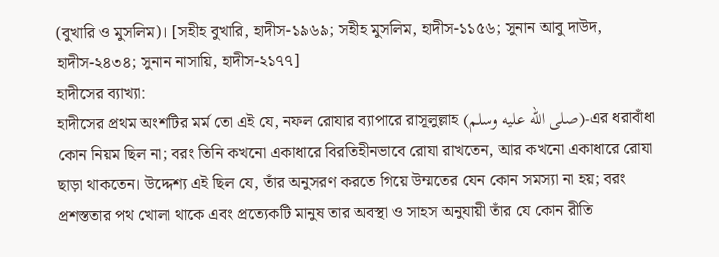(বুখারি ও মুসলিম)। [সহীহ বুখারি, হাদীস-১৯৬৯; সহীহ মুসলিম, হাদীস-১১৫৬; সুনান আবু দাউদ, হাদীস-২৪৩৪; সুনান নাসায়ি, হাদীস-২১৭৭]
হাদীসের ব্যাখ্যা:
হাদীসের প্রথম অংশটির মর্ম তো এই যে, নফল রোযার ব্যাপারে রাসূলুল্লাহ (صلى الله عليه وسلم)-এর ধরাবাঁধা কোন নিয়ম ছিল না; বরং তিনি কখনো একাধারে বিরতিহীনভাবে রোযা রাখতেন, আর কখনো একাধারে রোযা ছাড়া থাকতেন। উদ্দেশ্য এই ছিল যে, তাঁর অনুসরণ করতে গিয়ে উম্মতের যেন কোন সমস্যা না হয়; বরং প্রশস্ততার পথ খোলা থাকে এবং প্রত্যেকটি মানুষ তার অবস্থা ও সাহস অনুযায়ী তাঁর যে কোন রীতি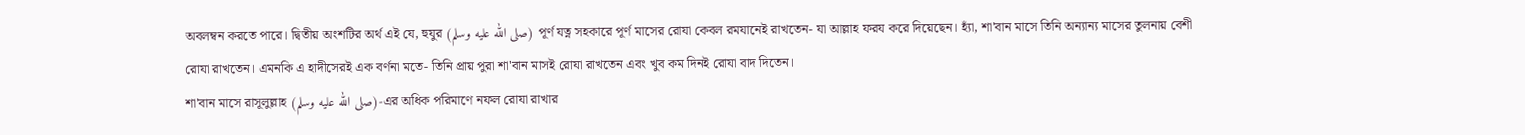অবলম্বন করতে পারে। দ্বিতীয় অংশটির অর্থ এই যে, হুযুর (صلى الله عليه وسلم) পূর্ণ যত্ন সহকারে পূর্ণ মাসের রোযা কেবল রমযানেই রাখতেন- যা আল্লাহ ফরয করে দিয়েছেন। হ্যাঁ, শা'বান মাসে তিনি অন্যান্য মাসের তুলনায় বেশী রোযা রাখতেন। এমনকি এ হাদীসেরই এক বর্ণনা মতে- তিনি প্রায় পুরা শা'বান মাসই রোযা রাখতেন এবং খুব কম দিনই রোযা বাদ দিতেন।
শা'বান মাসে রাসূলুল্লাহ (صلى الله عليه وسلم)-এর অধিক পরিমাণে নফল রোযা রাখার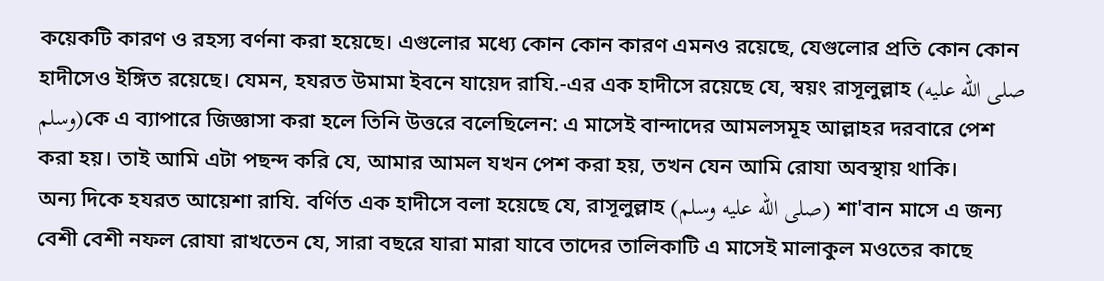কয়েকটি কারণ ও রহস্য বর্ণনা করা হয়েছে। এগুলোর মধ্যে কোন কোন কারণ এমনও রয়েছে, যেগুলোর প্রতি কোন কোন হাদীসেও ইঙ্গিত রয়েছে। যেমন, হযরত উমামা ইবনে যায়েদ রাযি.-এর এক হাদীসে রয়েছে যে, স্বয়ং রাসূলুল্লাহ (صلى الله عليه وسلم)কে এ ব্যাপারে জিজ্ঞাসা করা হলে তিনি উত্তরে বলেছিলেন: এ মাসেই বান্দাদের আমলসমূহ আল্লাহর দরবারে পেশ করা হয়। তাই আমি এটা পছন্দ করি যে, আমার আমল যখন পেশ করা হয়, তখন যেন আমি রোযা অবস্থায় থাকি।
অন্য দিকে হযরত আয়েশা রাযি. বর্ণিত এক হাদীসে বলা হয়েছে যে, রাসূলুল্লাহ (صلى الله عليه وسلم) শা'বান মাসে এ জন্য বেশী বেশী নফল রোযা রাখতেন যে, সারা বছরে যারা মারা যাবে তাদের তালিকাটি এ মাসেই মালাকুল মওতের কাছে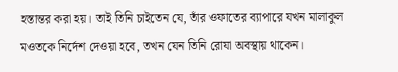হস্তান্তর করা হয়। তাই তিনি চাইতেন যে, তাঁর ওফাতের ব্যাপারে যখন মালাকুল মওতকে নির্দেশ দেওয়া হবে, তখন যেন তিনি রোযা অবস্থায় থাকেন।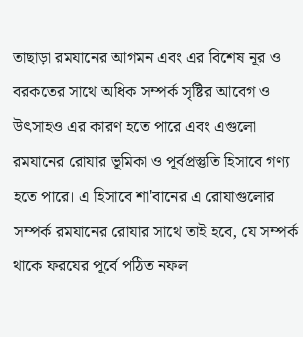তাছাড়া রমযানের আগমন এবং এর বিশেষ নূর ও বরকতের সাথে অধিক সম্পর্ক সৃষ্টির আবেগ ও উৎসাহও এর কারণ হতে পারে এবং এগুলো রমযানের রোযার ভূমিকা ও পূর্বপ্রস্তুতি হিসাবে গণ্য হতে পারে। এ হিসাবে শা'বানের এ রোযাগুলোর সম্পর্ক রমযানের রোযার সাথে তাই হবে, যে সম্পর্ক থাকে ফরযের পূর্বে পঠিত নফল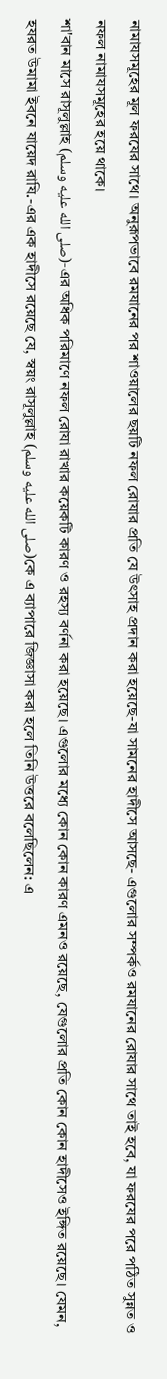নামাযসমূহের মূল ফরযের সাথে। অনুরূপভাবে রমযানের পর শাওয়ালের ছয়টি নফল রোযার প্রতি যে উৎসাহ প্রদান করা হয়েছে-যা সামনের হাদীসে আসছে- এগুলোর সম্পর্কও রমযানের রোযার সাথে তাই হবে, যা ফরযের পরে পঠিত সুন্নত ও নফল নামাযসমূহের হয়ে থাকে।
শা'বান মাসে রাসূলুল্লাহ (صلى الله عليه وسلم)-এর অধিক পরিমাণে নফল রোযা রাখার কয়েকটি কারণ ও রহস্য বর্ণনা করা হয়েছে। এগুলোর মধ্যে কোন কোন কারণ এমনও রয়েছে, যেগুলোর প্রতি কোন কোন হাদীসেও ইঙ্গিত রয়েছে। যেমন, হযরত উমামা ইবনে যায়েদ রাযি.-এর এক হাদীসে রয়েছে যে, স্বয়ং রাসূলুল্লাহ (صلى الله عليه وسلم)কে এ ব্যাপারে জিজ্ঞাসা করা হলে তিনি উত্তরে বলেছিলেন: এ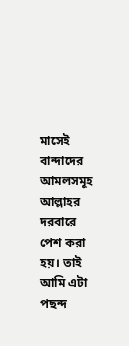মাসেই বান্দাদের আমলসমূহ আল্লাহর দরবারে পেশ করা হয়। তাই আমি এটা পছন্দ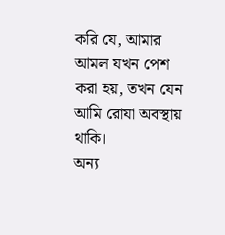করি যে, আমার আমল যখন পেশ করা হয়, তখন যেন আমি রোযা অবস্থায় থাকি।
অন্য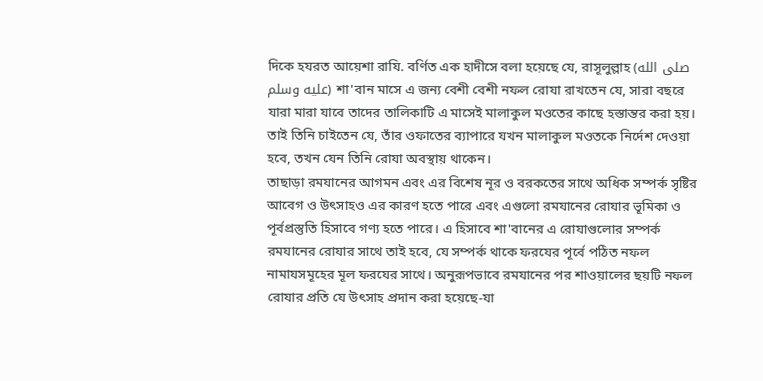দিকে হযরত আয়েশা রাযি. বর্ণিত এক হাদীসে বলা হয়েছে যে, রাসূলুল্লাহ (صلى الله عليه وسلم) শা'বান মাসে এ জন্য বেশী বেশী নফল রোযা রাখতেন যে, সারা বছরে যারা মারা যাবে তাদের তালিকাটি এ মাসেই মালাকুল মওতের কাছে হস্তান্তর করা হয়। তাই তিনি চাইতেন যে, তাঁর ওফাতের ব্যাপারে যখন মালাকুল মওতকে নির্দেশ দেওয়া হবে, তখন যেন তিনি রোযা অবস্থায় থাকেন।
তাছাড়া রমযানের আগমন এবং এর বিশেষ নূর ও বরকতের সাথে অধিক সম্পর্ক সৃষ্টির আবেগ ও উৎসাহও এর কারণ হতে পারে এবং এগুলো রমযানের রোযার ভূমিকা ও পূর্বপ্রস্তুতি হিসাবে গণ্য হতে পারে। এ হিসাবে শা'বানের এ রোযাগুলোর সম্পর্ক রমযানের রোযার সাথে তাই হবে, যে সম্পর্ক থাকে ফরযের পূর্বে পঠিত নফল নামাযসমূহের মূল ফরযের সাথে। অনুরূপভাবে রমযানের পর শাওয়ালের ছয়টি নফল রোযার প্রতি যে উৎসাহ প্রদান করা হয়েছে-যা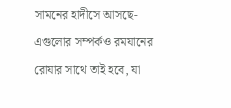সামনের হাদীসে আসছে- এগুলোর সম্পর্কও রমযানের রোযার সাথে তাই হবে, যা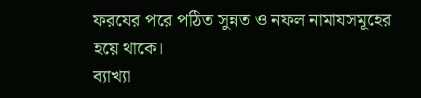ফরযের পরে পঠিত সুন্নত ও নফল নামাযসমূহের হয়ে থাকে।
ব্যাখ্যা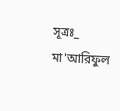সূত্রঃ_ মা'আরিফুল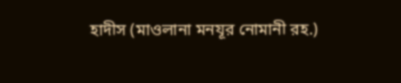হাদীস (মাওলানা মনযূর নোমানী রহ.)